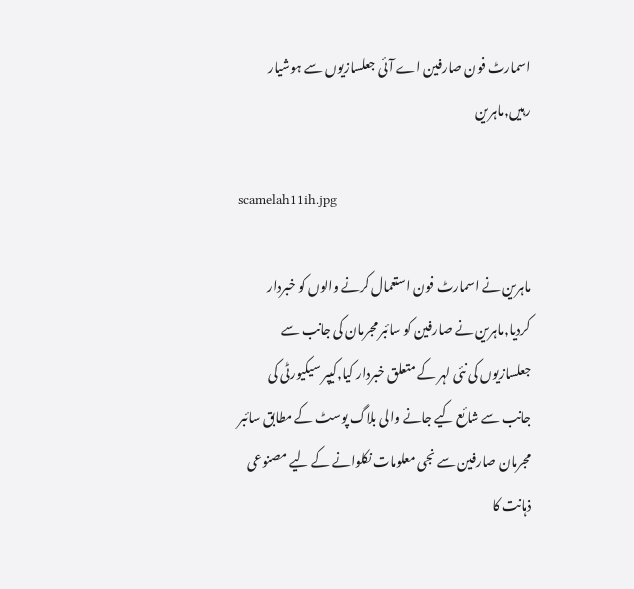اسمارٹ فون صارفین اے آئی جعلسازیوں سے ہوشیار رہیں,ماہرین

scamelah11ih.jpg

ماہرین نے اسمارٹ فون استعمال کرنے والوں کو خبردار کردیا,ماہرین نے صارفین کو سائبر مجرمان کی جانب سے جعلسازیوں کی نئی لہر کے متعلق خبردار کیا,کیپر سیکیورٹی کی جانب سے شائع کیے جانے والی بلاگ پوسٹ کے مطابق سائبر مجرمان صارفین سے نجی معلومات نکلوانے کے لیے مصنوعی ذہانت کا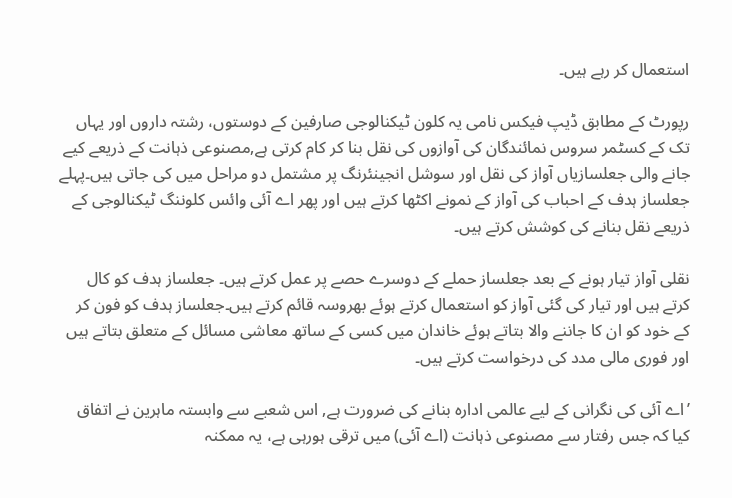استعمال کر رہے ہیں۔

رپورٹ کے مطابق ڈیپ فیکس نامی یہ کلون ٹیکنالوجی صارفین کے دوستوں، رشتہ داروں اور یہاں تک کے کسٹمر سروس نمائندگان کی آوازوں کی نقل بنا کر کام کرتی ہے,مصنوعی ذہانت کے ذریعے کیے جانے والی جعلسازیاں آواز کی نقل اور سوشل انجینئرنگ پر مشتمل دو مراحل میں کی جاتی ہیں۔پہلے جعلساز ہدف کے احباب کی آواز کے نمونے اکٹھا کرتے ہیں اور پھر اے آئی وائس کلوننگ ٹیکنالوجی کے ذریعے نقل بنانے کی کوشش کرتے ہیں۔

نقلی آواز تیار ہونے کے بعد جعلساز حملے کے دوسرے حصے پر عمل کرتے ہیں۔ جعلساز ہدف کو کال کرتے ہیں اور تیار کی گئی آواز کو استعمال کرتے ہوئے بھروسہ قائم کرتے ہیں۔جعلساز ہدف کو فون کر کے خود کو ان کا جاننے والا بتاتے ہوئے خاندان میں کسی کے ساتھ معاشی مسائل کے متعلق بتاتے ہیں اور فوری مالی مدد کی درخواست کرتے ہیں۔

’اے آئی کی نگرانی کے لیے عالمی ادارہ بنانے کی ضرورت ہے, اس شعبے سے وابستہ ماہرین نے اتفاق کیا کہ جس رفتار سے مصنوعی ذہانت (اے آئی) میں ترقی ہورہی ہے، یہ ممکنہ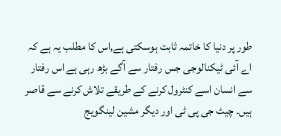طور پر دنیا کا خاتمہ ثابت ہوسکتی ہے,اس کا مطلب یہ ہے کہ اے آئی ٹیکنالوجی جس رفتار سے آگے بڑھ رہی ہے اس رفتار سے انسان اسے کنٹرول کرنے کے طریقے تلاش کرنے سے قاصر ہیں۔ چیٹ جی پی ٹی اور دیگر مشین لینگویج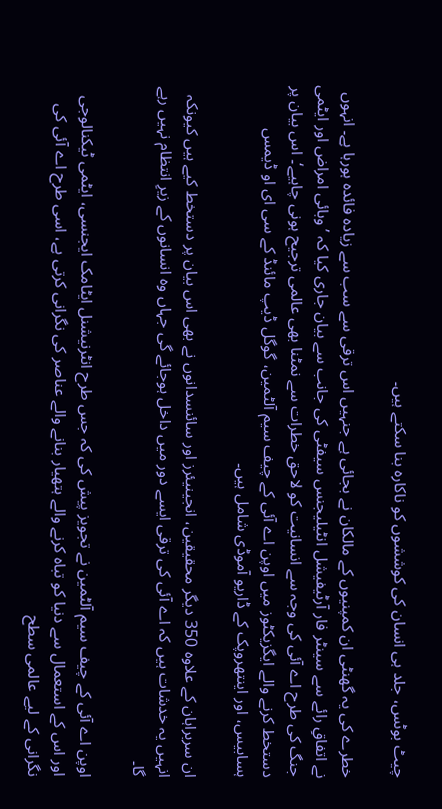چیٹ بوٹس، جلد ہی انسان کی کوششوں کو ناکارہ بنا سکتے ہیں۔

خطرے کی یہ گھنٹی ان کمپنیوں کے مالکان نے بجائی ہے جنہیں اس ترقی سے سب سے زیادہ فائدہ ہورہا ہے۔ انہوں نے اتفاقِ رائے سے سینٹر فار آرٹیفیشل انٹیلیجنس سیفٹی کی جانب سے بیان جاری کیا کہ ’وبائی امراض اور ایٹمی جنگ کی طرح اے آئی کی وجہ سے انسانیت کو لاحق خطرات سے نمٹنا بھی عالمی ترجیح ہونی چاہیے‘۔ اس بیان پر دستخط کرنے والے ایگزیکٹوز میں اوپن اے آئی کے چیف سیم آلٹمین، گوگل ڈیپ مائنڈ کے سی ای او ڈیمس ہسابیس، اور اینتھروپک کے ڈاریو آموڈی شامل ہیں۔

ان سربراہان کے علاوہ 350 دیگر محقیقین، انجینیئرز اور سائنسدانوں نے بھی اس بیان پر دستخط کیے ہیں کیونکہ انہیں یہ خدشات ہیں کہ اے آئی کی ترقی ایسے دور میں داخل ہوجائے گی جہاں وہ انسانوں کے زیرِ انتظام نہیں رہے گا۔

اوپن اے آئی کے چیف سیم آلٹمین نے تجویز پیش کی کہ جس طرح انٹرنیشنل ایٹامک ایجنسی، ایٹمی ٹیکنالوجی اور اس کے استعمال سے دنیا کو تباہ کرنے والے ہتھیار بنانے والے عناصر کی نگرانی کرتی ہے، اسی طرح اے آئی کی نگرانی کے لیے عالمی سطح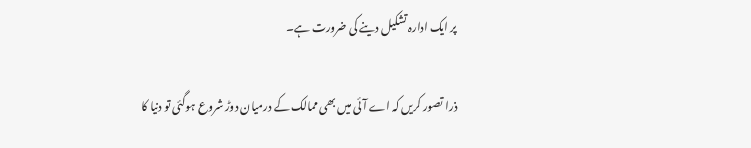پر ایک ادارہ تشکیل دینے کی ضرورت ہے۔

ذرا تصور کریں کہ اے آئی میں بھی ممالک کے درمیان دوڑ شروع ہوگئی تو دنیا کا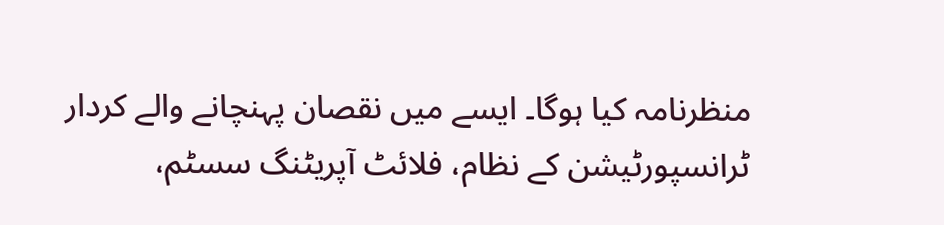منظرنامہ کیا ہوگا۔ ایسے میں نقصان پہنچانے والے کردار ٹرانسپورٹیشن کے نظام، فلائٹ آپریٹنگ سسٹم،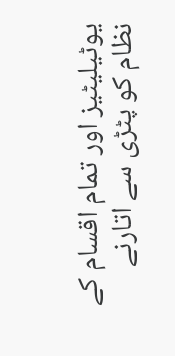یوٹیلیٹیز اور تمام اقسام کے نظام کو پٹڑی سے اتارنے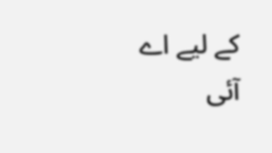کے لیے اے آئی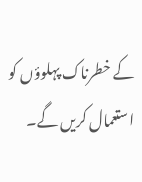کے خطرناک پہلوؤں کو استعمال کریں گے۔